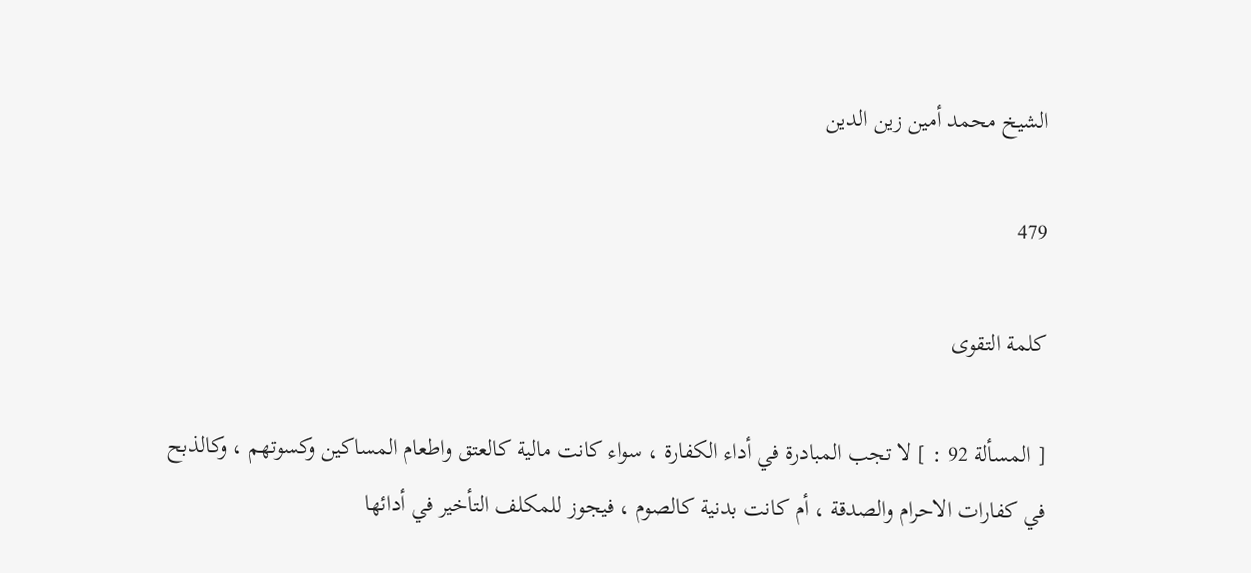الشيخ محمد أمين زين الدين

479

كلمة التقوى

[ المسألة 92 : ] لا تجب المبادرة في أداء الكفارة ، سواء كانت مالية كالعتق واطعام المساكين وكسوتهم ، وكالذبح في كفارات الاحرام والصدقة ، أم كانت بدنية كالصوم ، فيجوز للمكلف التأخير في أدائها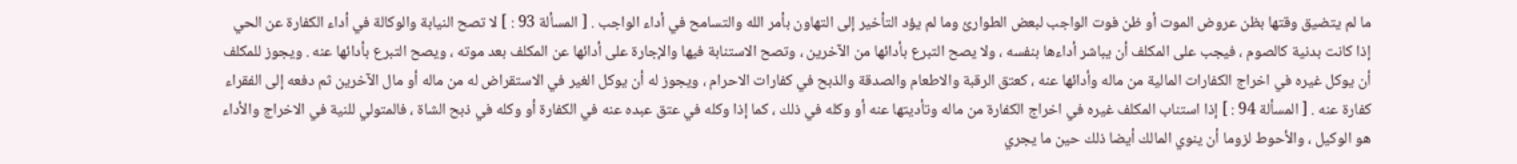ما لم يتضيق وقتها بظن عروض الموت أو ظن فوت الواجب لبعض الطوارئ وما لم يؤد التأخير إلى التهاون بأمر الله والتسامح في أداء الواجب . [ المسألة 93 : ] لا تصح النيابة والوكالة في أداء الكفارة عن الحي إذا كانت بدنية كالصوم ، فيجب على المكلف أن يباشر أداءها بنفسه ، ولا يصح التبرع بأدائها من الآخرين ، وتصح الاستنابة فيها والإجارة على أدائها عن المكلف بعد موته ، ويصح التبرع بأدائها عنه . ويجوز للمكلف أن يوكل غيره في اخراج الكفارات المالية من ماله وأدائها عنه ، كعتق الرقبة والاطعام والصدقة والذبح في كفارات الاحرام ، ويجوز له أن يوكل الغير في الاستقراض له من ماله أو مال الآخرين ثم دفعه إلى الفقراء كفارة عنه . [ المسألة 94 : ] إذا استناب المكلف غيره في اخراج الكفارة من ماله وتأديتها عنه أو وكله في ذلك ، كما إذا وكله في عتق عبده عنه في الكفارة أو وكله في ذبح الشاة ، فالمتولي للنية في الاخراج والأداء هو الوكيل ، والأحوط لزوما أن ينوي المالك أيضا ذلك حين ما يجري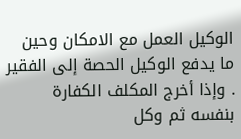الوكيل العمل مع الامكان وحين ما يدفع الوكيل الحصة إلى الفقير . وإذا أخرج المكلف الكفارة بنفسه ثم وكل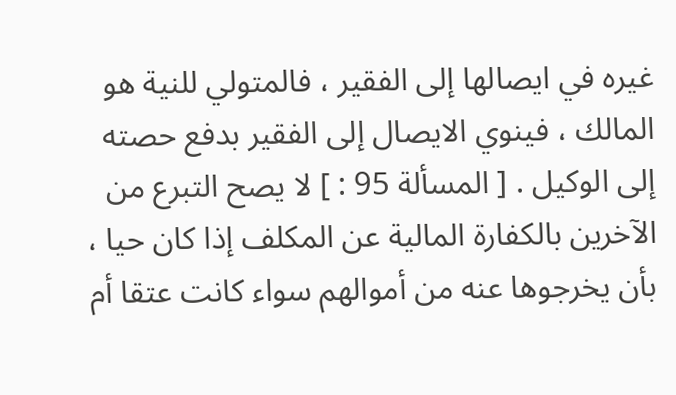غيره في ايصالها إلى الفقير ، فالمتولي للنية هو المالك ، فينوي الايصال إلى الفقير بدفع حصته إلى الوكيل . [ المسألة 95 : ] لا يصح التبرع من الآخرين بالكفارة المالية عن المكلف إذا كان حيا ، بأن يخرجوها عنه من أموالهم سواء كانت عتقا أم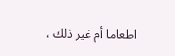اطعاما أم غير ذلك ،